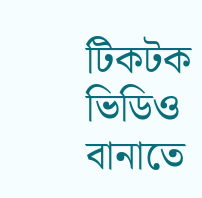টিকটক ভিডিও বানাতে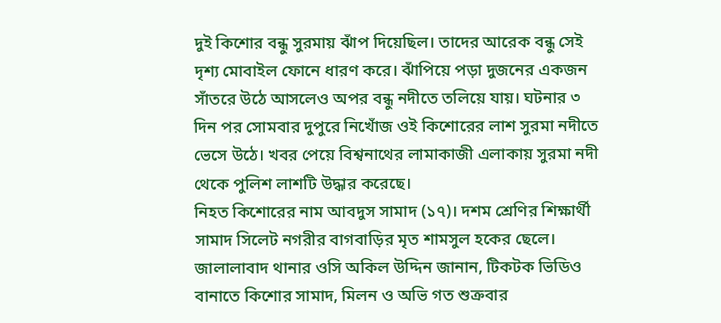দুই কিশোর বন্ধু সুরমায় ঝাঁপ দিয়েছিল। তাদের আরেক বন্ধু সেই দৃশ্য মোবাইল ফোনে ধারণ করে। ঝাঁপিয়ে পড়া দুজনের একজন সাঁতরে উঠে আসলেও অপর বন্ধু নদীতে তলিয়ে যায়। ঘটনার ৩ দিন পর সোমবার দুপুরে নিখোঁজ ওই কিশোরের লাশ সুরমা নদীতে ভেসে উঠে। খবর পেয়ে বিশ্বনাথের লামাকাজী এলাকায় সুরমা নদী থেকে পুলিশ লাশটি উদ্ধার করেছে।
নিহত কিশোরের নাম আবদুস সামাদ (১৭)। দশম শ্রেণির শিক্ষার্থী সামাদ সিলেট নগরীর বাগবাড়ির মৃত শামসুল হকের ছেলে।
জালালাবাদ থানার ওসি অকিল উদ্দিন জানান, টিকটক ভিডিও বানাতে কিশোর সামাদ, মিলন ও অভি গত শুক্রবার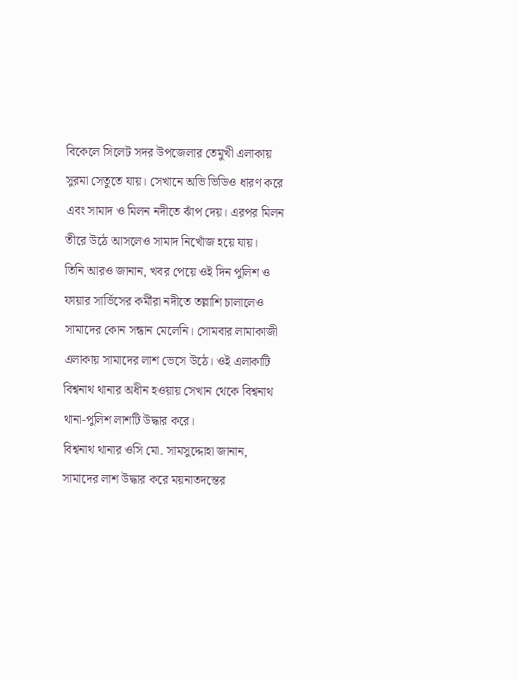বিকেলে সিলেট সদর উপজেলার তেমুখী এলাকায় সুরমা সেতুতে যায়। সেখানে অভি ভিডিও ধারণ করে এবং সামাদ ও মিলন নদীতে ঝাঁপ দেয়। এরপর মিলন তীরে উঠে আসলেও সামাদ নিখোঁজ হয়ে যায়।
তিনি আরও জানান, খবর পেয়ে ওই দিন পুলিশ ও ফায়ার সার্ভিসের কর্মীরা নদীতে তল্লাশি চালালেও সামাদের কোন সন্ধান মেলেনি। সোমবার লামাকাজী এলাকায় সামাদের লাশ ভেসে উঠে। ওই এলাকাটি বিশ্বনাথ থানার অধীন হওয়ায় সেখান থেকে বিশ্বনাথ থানা-পুলিশ লাশটি উদ্ধার করে।
বিশ্বনাথ থানার ওসি মো. সামসুদ্দোহা জানান, সামাদের লাশ উদ্ধার করে ময়নাতদন্তের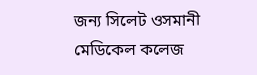জন্য সিলেট ওসমানী মেডিকেল কলেজ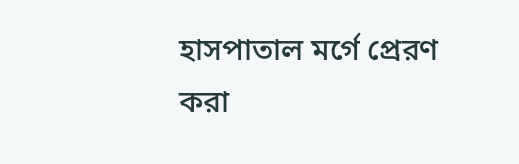হাসপাতাল মর্গে প্রেরণ করা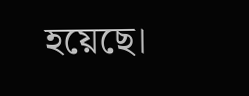হয়েছে।